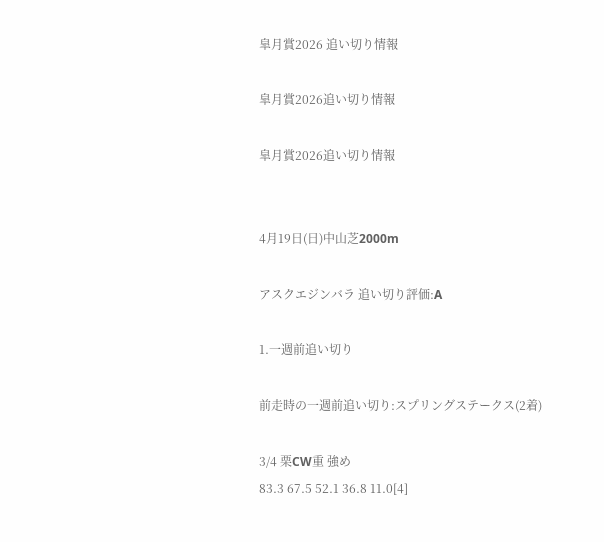皐月賞2026 追い切り情報

皐月賞2026追い切り情報

皐月賞2026追い切り情報


4月19日(日)中山芝2000m

アスクエジンバラ 追い切り評価:A

1.一週前追い切り

前走時の一週前追い切り:スプリングステークス(2着)

3/4 栗CW重 強め
83.3 67.5 52.1 36.8 11.0[4]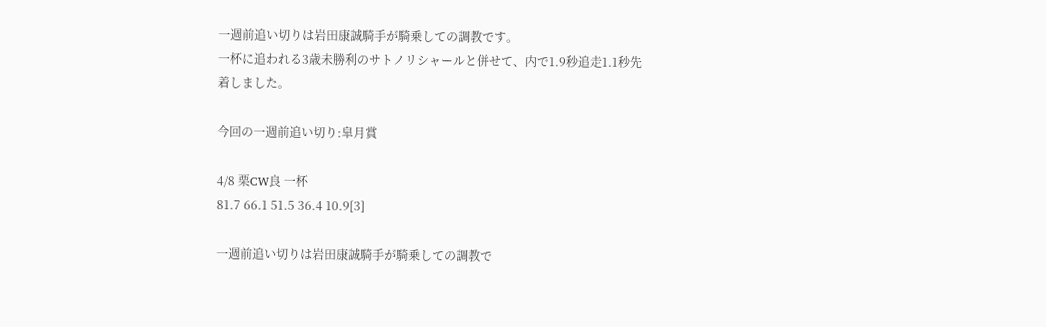一週前追い切りは岩田康誠騎手が騎乗しての調教です。
一杯に追われる3歳未勝利のサトノリシャールと併せて、内で1.9秒追走1.1秒先着しました。

今回の一週前追い切り:皐月賞

4/8 栗CW良 一杯
81.7 66.1 51.5 36.4 10.9[3]

一週前追い切りは岩田康誠騎手が騎乗しての調教で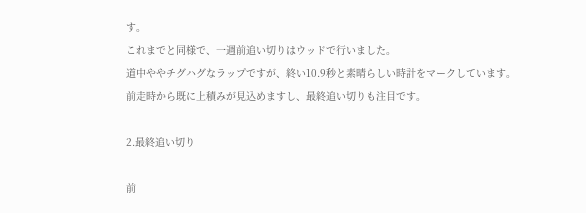す。
これまでと同様で、一週前追い切りはウッドで行いました。
道中ややチグハグなラップですが、終い10.9秒と素晴らしい時計をマークしています。
前走時から既に上積みが見込めますし、最終追い切りも注目です。

2.最終追い切り

前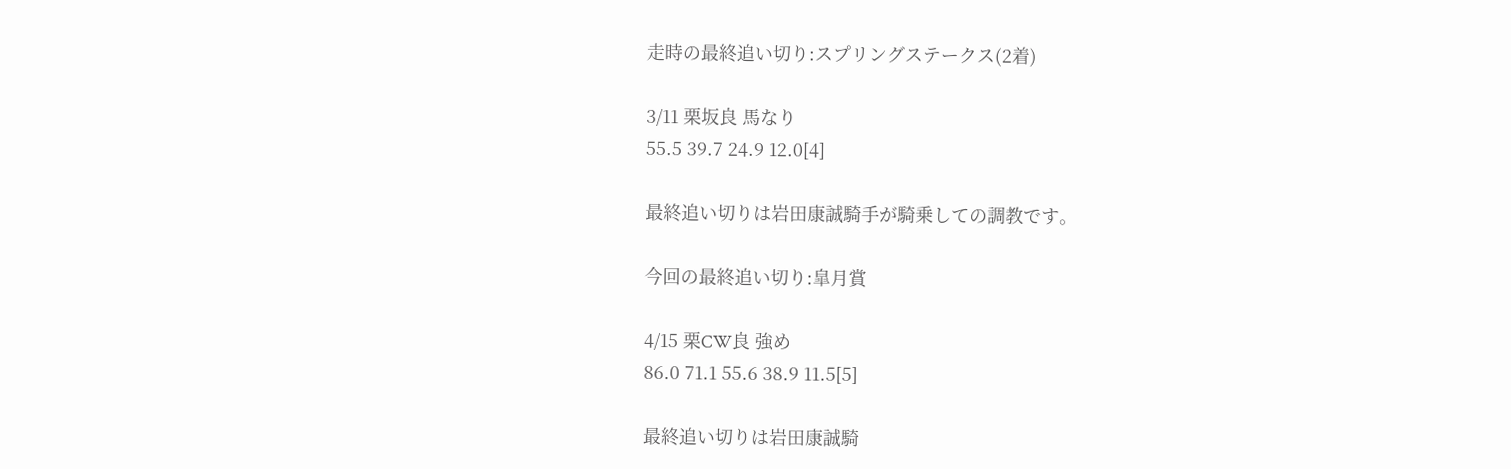走時の最終追い切り:スプリングステークス(2着)

3/11 栗坂良 馬なり
55.5 39.7 24.9 12.0[4]

最終追い切りは岩田康誠騎手が騎乗しての調教です。

今回の最終追い切り:皐月賞

4/15 栗CW良 強め
86.0 71.1 55.6 38.9 11.5[5]

最終追い切りは岩田康誠騎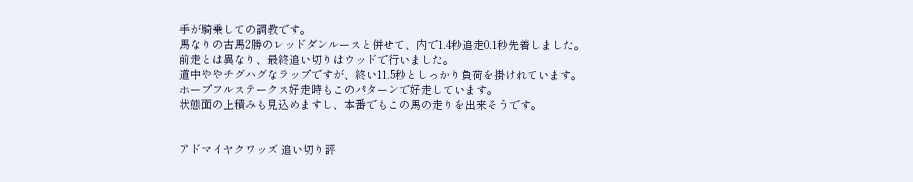手が騎乗しての調教です。
馬なりの古馬2勝のレッドダンルースと併せて、内で1.4秒追走0.1秒先着しました。
前走とは異なり、最終追い切りはウッドで行いました。
道中ややチグハグなラップですが、終い11.5秒としっかり負荷を掛けれています。
ホープフルステークス好走時もこのパターンで好走しています。
状態面の上積みも見込めますし、本番でもこの馬の走りを出来そうです。


アドマイヤクワッズ 追い切り評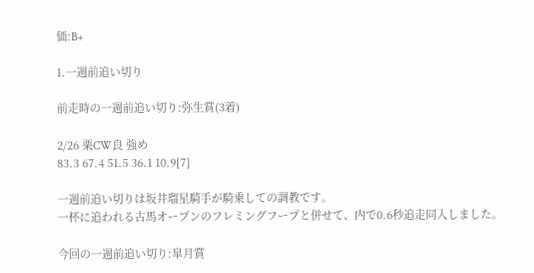価:B+

1.一週前追い切り

前走時の一週前追い切り:弥生賞(3着)

2/26 栗CW良 強め
83.3 67.4 51.5 36.1 10.9[7]

一週前追い切りは坂井瑠星騎手が騎乗しての調教です。
一杯に追われる古馬オープンのフレミングフープと併せて、内で0.6秒追走同入しました。

今回の一週前追い切り:皐月賞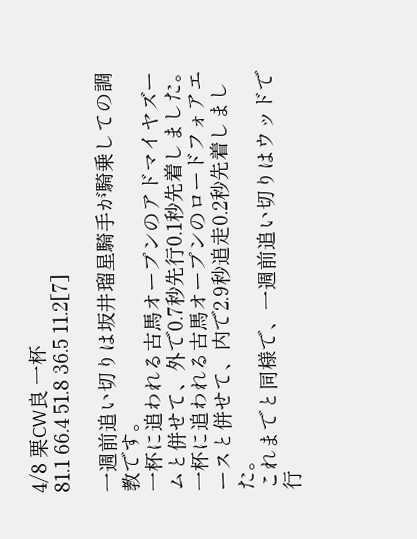4/8 栗CW良 一杯
81.1 66.4 51.8 36.5 11.2[7]

一週前追い切りは坂井瑠星騎手が騎乗しての調教です。
一杯に追われる古馬オープンのアドマイヤズームと併せて、外で0.7秒先行0.1秒先着しました。
一杯に追われる古馬オープンのロードフォアエースと併せて、内で2.9秒追走0.2秒先着しました。
これまでと同様で、一週前追い切りはウッドで行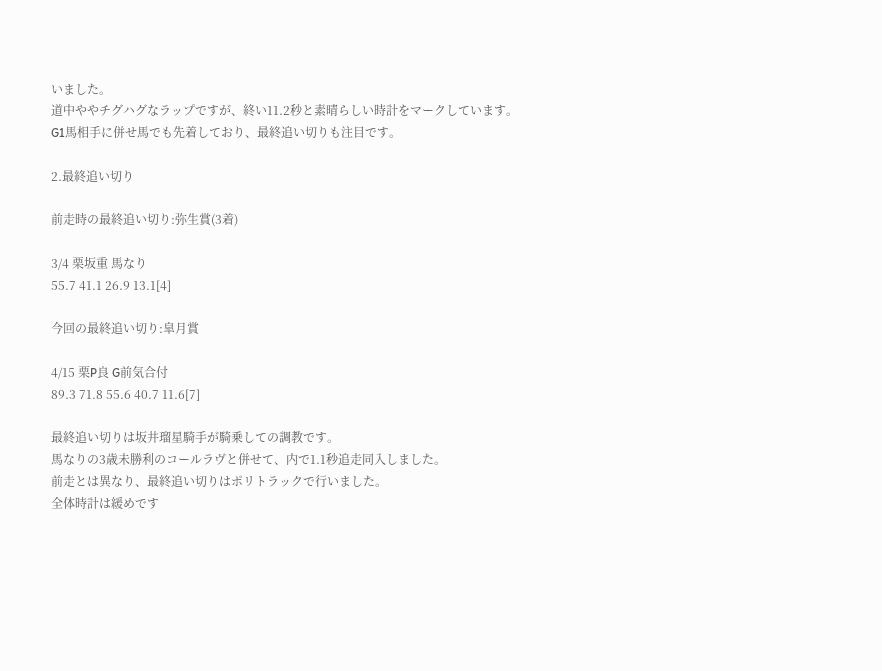いました。
道中ややチグハグなラップですが、終い11.2秒と素晴らしい時計をマークしています。
G1馬相手に併せ馬でも先着しており、最終追い切りも注目です。

2.最終追い切り

前走時の最終追い切り:弥生賞(3着)

3/4 栗坂重 馬なり
55.7 41.1 26.9 13.1[4]

今回の最終追い切り:皐月賞

4/15 栗P良 G前気合付
89.3 71.8 55.6 40.7 11.6[7]

最終追い切りは坂井瑠星騎手が騎乗しての調教です。
馬なりの3歳未勝利のコールラヴと併せて、内で1.1秒追走同入しました。
前走とは異なり、最終追い切りはポリトラックで行いました。
全体時計は緩めです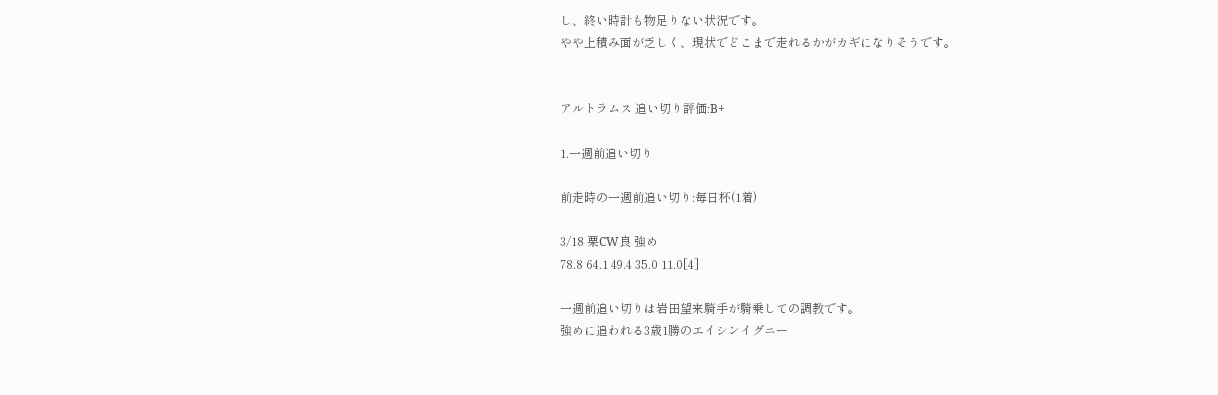し、終い時計も物足りない状況です。
やや上積み面が乏しく、現状でどこまで走れるかがカギになりそうです。


アルトラムス 追い切り評価:B+

1.一週前追い切り

前走時の一週前追い切り:毎日杯(1着)

3/18 栗CW良 強め
78.8 64.1 49.4 35.0 11.0[4]

一週前追い切りは岩田望来騎手が騎乗しての調教です。
強めに追われる3歳1勝のエイシンイグニー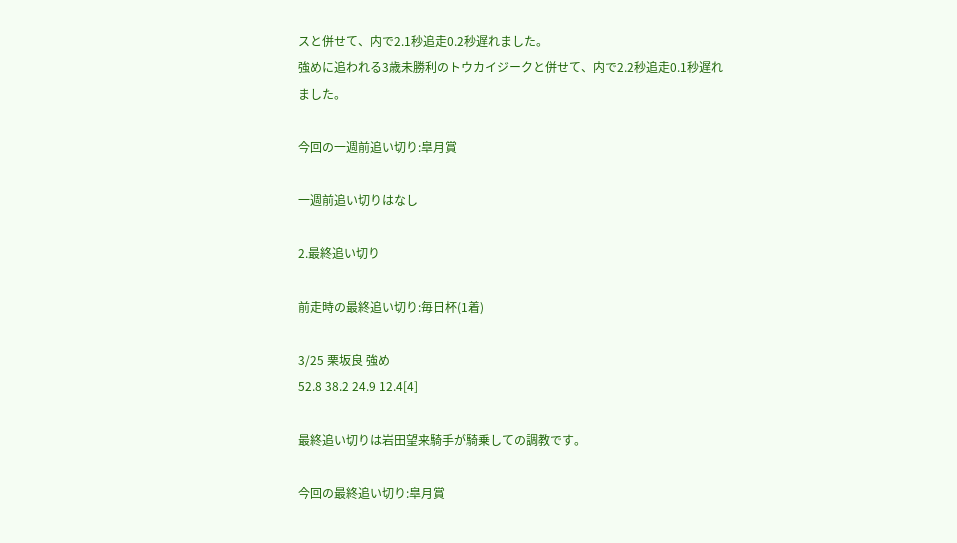スと併せて、内で2.1秒追走0.2秒遅れました。
強めに追われる3歳未勝利のトウカイジークと併せて、内で2.2秒追走0.1秒遅れました。

今回の一週前追い切り:皐月賞

一週前追い切りはなし

2.最終追い切り

前走時の最終追い切り:毎日杯(1着)

3/25 栗坂良 強め
52.8 38.2 24.9 12.4[4]

最終追い切りは岩田望来騎手が騎乗しての調教です。

今回の最終追い切り:皐月賞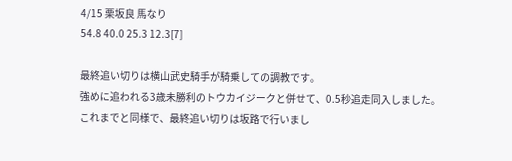4/15 栗坂良 馬なり
54.8 40.0 25.3 12.3[7]

最終追い切りは横山武史騎手が騎乗しての調教です。
強めに追われる3歳未勝利のトウカイジークと併せて、0.5秒追走同入しました。
これまでと同様で、最終追い切りは坂路で行いまし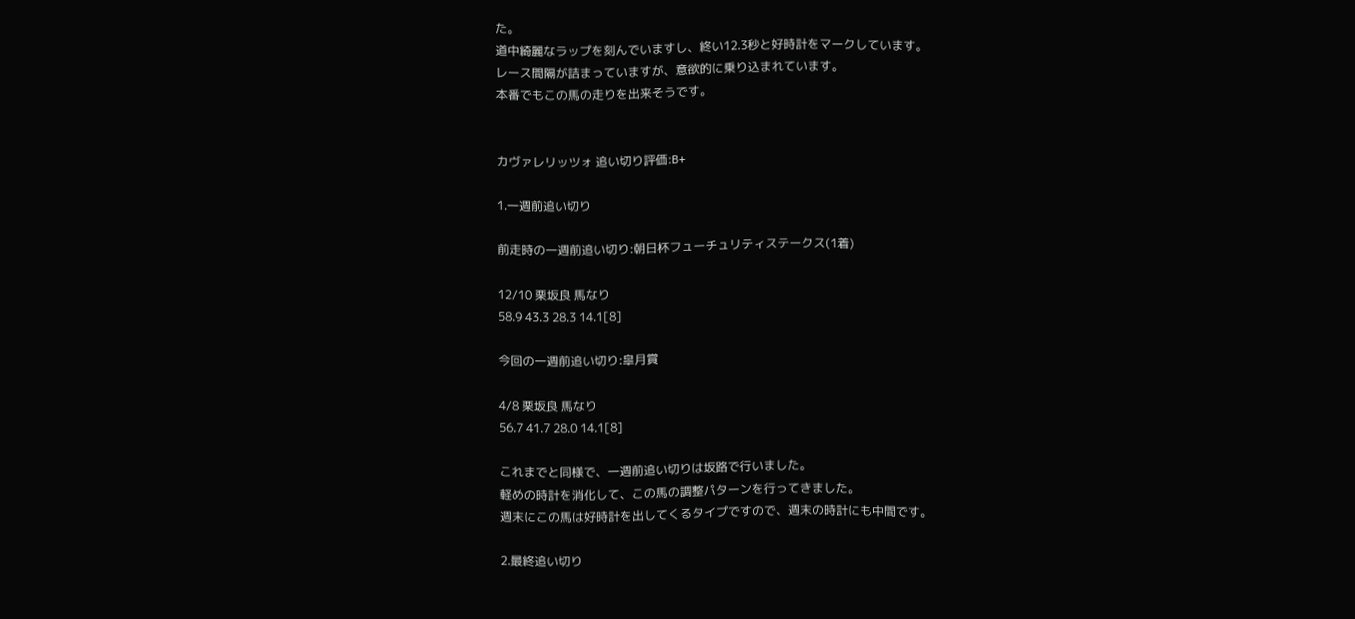た。
道中綺麗なラップを刻んでいますし、終い12.3秒と好時計をマークしています。
レース間隔が詰まっていますが、意欲的に乗り込まれています。
本番でもこの馬の走りを出来そうです。


カヴァレリッツォ 追い切り評価:B+

1.一週前追い切り

前走時の一週前追い切り:朝日杯フューチュリティステークス(1着)

12/10 栗坂良 馬なり
58.9 43.3 28.3 14.1[8]

今回の一週前追い切り:皐月賞

4/8 栗坂良 馬なり
56.7 41.7 28.0 14.1[8]

これまでと同様で、一週前追い切りは坂路で行いました。
軽めの時計を消化して、この馬の調整パターンを行ってきました。
週末にこの馬は好時計を出してくるタイプですので、週末の時計にも中間です。

2.最終追い切り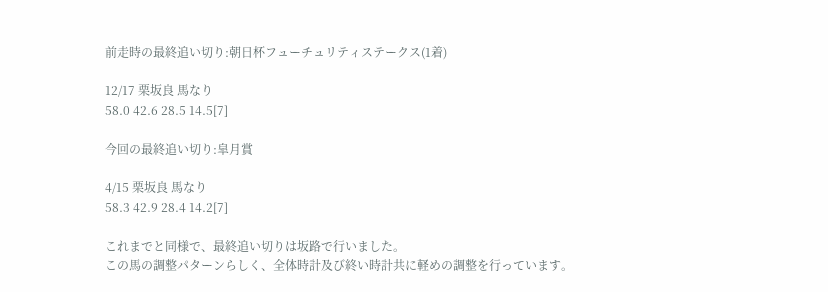前走時の最終追い切り:朝日杯フューチュリティステークス(1着)

12/17 栗坂良 馬なり
58.0 42.6 28.5 14.5[7]

今回の最終追い切り:皐月賞

4/15 栗坂良 馬なり
58.3 42.9 28.4 14.2[7]

これまでと同様で、最終追い切りは坂路で行いました。
この馬の調整パターンらしく、全体時計及び終い時計共に軽めの調整を行っています。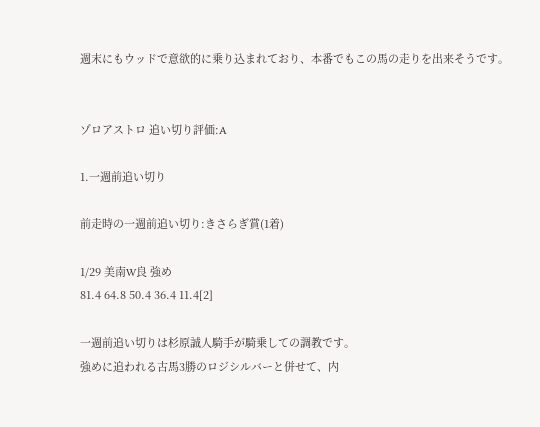週末にもウッドで意欲的に乗り込まれており、本番でもこの馬の走りを出来そうです。


ゾロアストロ 追い切り評価:A

1.一週前追い切り

前走時の一週前追い切り:きさらぎ賞(1着)

1/29 美南W良 強め
81.4 64.8 50.4 36.4 11.4[2]

一週前追い切りは杉原誠人騎手が騎乗しての調教です。
強めに追われる古馬3勝のロジシルバーと併せて、内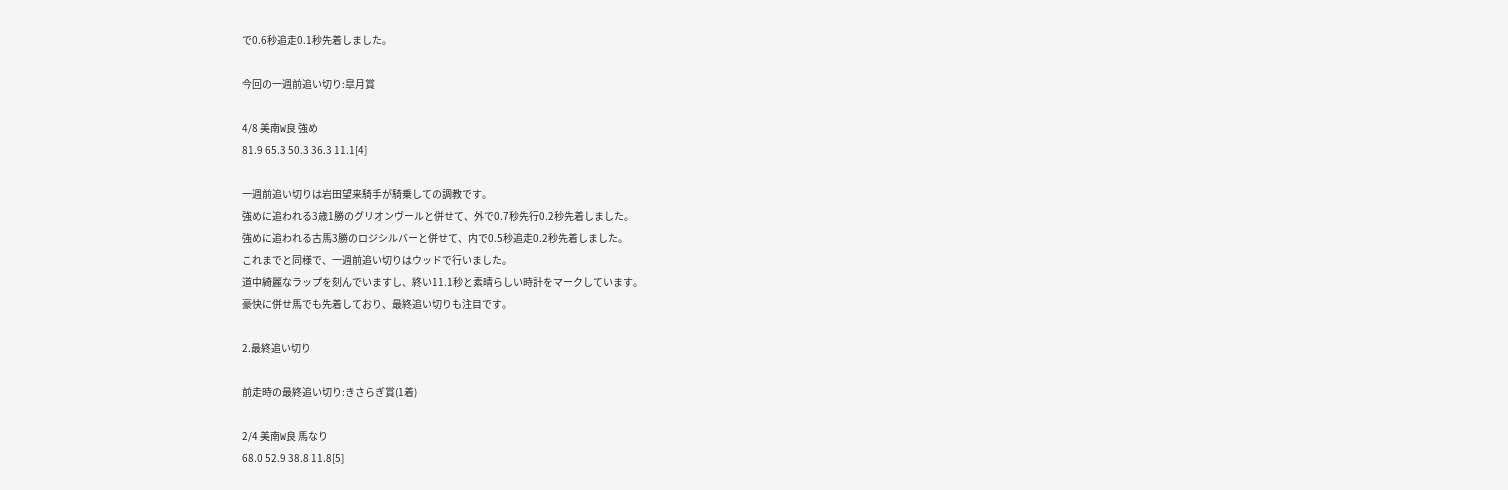で0.6秒追走0.1秒先着しました。

今回の一週前追い切り:皐月賞

4/8 美南W良 強め
81.9 65.3 50.3 36.3 11.1[4]

一週前追い切りは岩田望来騎手が騎乗しての調教です。
強めに追われる3歳1勝のグリオンヴールと併せて、外で0.7秒先行0.2秒先着しました。
強めに追われる古馬3勝のロジシルバーと併せて、内で0.5秒追走0.2秒先着しました。
これまでと同様で、一週前追い切りはウッドで行いました。
道中綺麗なラップを刻んでいますし、終い11.1秒と素晴らしい時計をマークしています。
豪快に併せ馬でも先着しており、最終追い切りも注目です。

2.最終追い切り

前走時の最終追い切り:きさらぎ賞(1着)

2/4 美南W良 馬なり
68.0 52.9 38.8 11.8[5]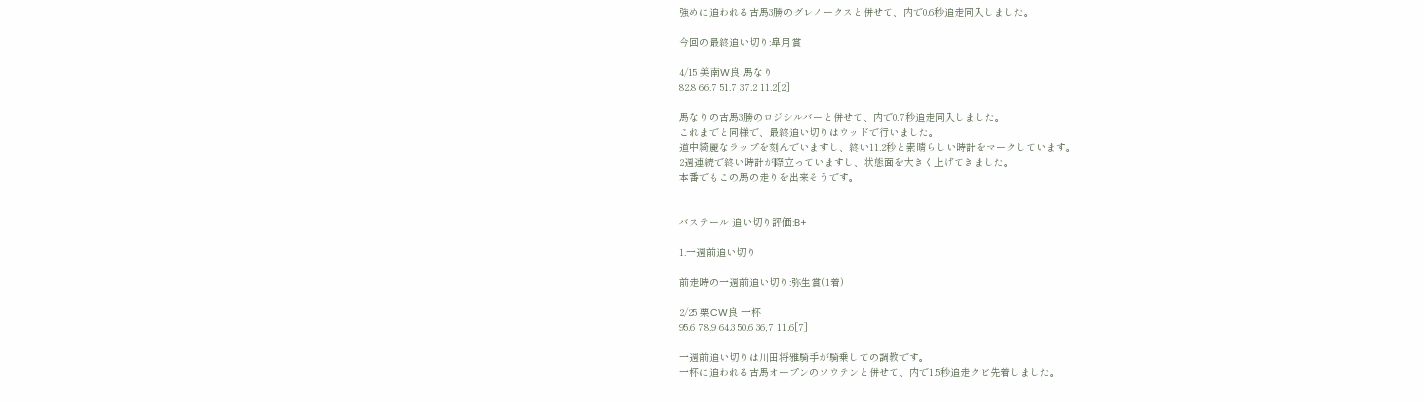強めに追われる古馬3勝のグレノークスと併せて、内で0.6秒追走同入しました。

今回の最終追い切り:皐月賞

4/15 美南W良 馬なり
82.8 66.7 51.7 37.2 11.2[2]

馬なりの古馬3勝のロジシルバーと併せて、内で0.7秒追走同入しました。
これまでと同様で、最終追い切りはウッドで行いました。
道中綺麗なラップを刻んでいますし、終い11.2秒と素晴らしい時計をマークしています。
2週連続で終い時計が際立っていますし、状態面を大きく上げてきました。
本番でもこの馬の走りを出来そうです。


バステール 追い切り評価:B+

1.一週前追い切り

前走時の一週前追い切り:弥生賞(1着)

2/25 栗CW良 一杯
95.6 78.9 64.3 50.6 36,7 11.6[7]

一週前追い切りは川田将雅騎手が騎乗しての調教です。
一杯に追われる古馬オープンのソウテンと併せて、内で1.5秒追走クビ先着しました。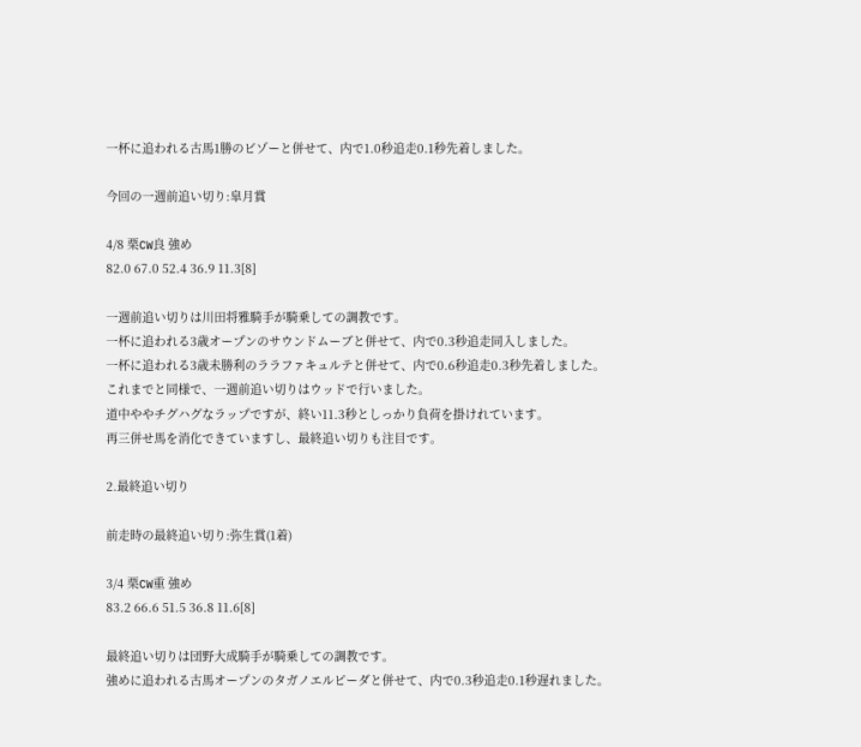一杯に追われる古馬1勝のビゾーと併せて、内で1.0秒追走0.1秒先着しました。

今回の一週前追い切り:皐月賞

4/8 栗CW良 強め
82.0 67.0 52.4 36.9 11.3[8]

一週前追い切りは川田将雅騎手が騎乗しての調教です。
一杯に追われる3歳オープンのサウンドムーブと併せて、内で0.3秒追走同入しました。
一杯に追われる3歳未勝利のララファキュルテと併せて、内で0.6秒追走0.3秒先着しました。
これまでと同様で、一週前追い切りはウッドで行いました。
道中ややチグハグなラップですが、終い11.3秒としっかり負荷を掛けれています。
再三併せ馬を消化できていますし、最終追い切りも注目です。

2.最終追い切り

前走時の最終追い切り:弥生賞(1着)

3/4 栗CW重 強め
83.2 66.6 51.5 36.8 11.6[8]

最終追い切りは団野大成騎手が騎乗しての調教です。
強めに追われる古馬オープンのタガノエルピーダと併せて、内で0.3秒追走0.1秒遅れました。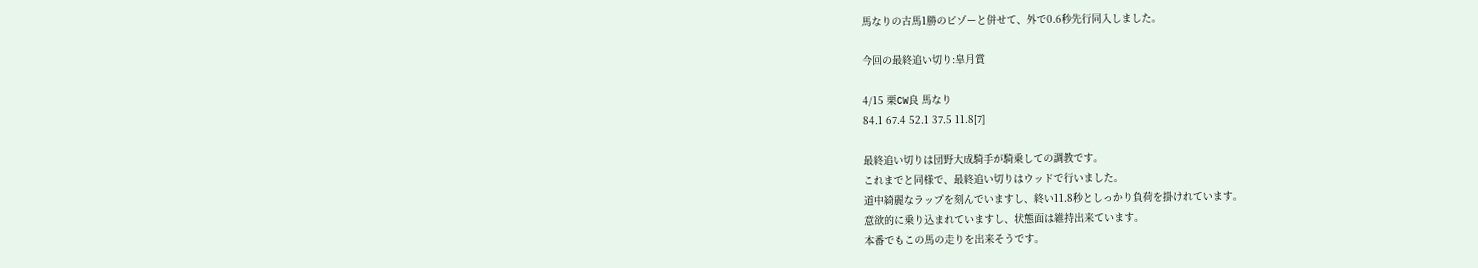馬なりの古馬1勝のビゾーと併せて、外で0.6秒先行同入しました。

今回の最終追い切り:皐月賞

4/15 栗CW良 馬なり
84.1 67.4 52.1 37.5 11.8[7]

最終追い切りは団野大成騎手が騎乗しての調教です。
これまでと同様で、最終追い切りはウッドで行いました。
道中綺麗なラップを刻んでいますし、終い11.8秒としっかり負荷を掛けれています。
意欲的に乗り込まれていますし、状態面は維持出来ています。
本番でもこの馬の走りを出来そうです。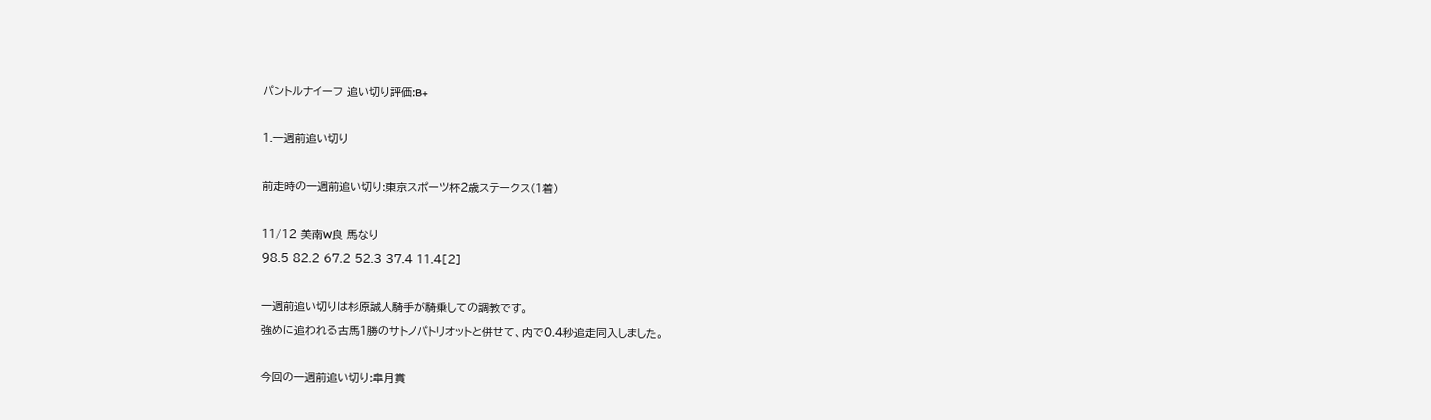パントルナイーフ 追い切り評価:B+

1.一週前追い切り

前走時の一週前追い切り:東京スポーツ杯2歳ステークス(1着)

11/12 美南W良 馬なり
98.5 82.2 67.2 52.3 37.4 11.4[2]

一週前追い切りは杉原誠人騎手が騎乗しての調教です。
強めに追われる古馬1勝のサトノパトリオットと併せて、内で0.4秒追走同入しました。

今回の一週前追い切り:皐月賞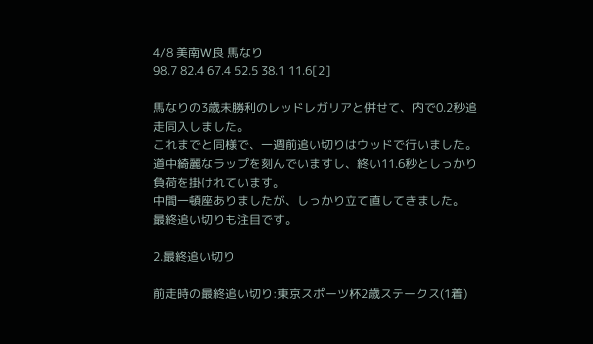4/8 美南W良 馬なり
98.7 82.4 67.4 52.5 38.1 11.6[2]

馬なりの3歳未勝利のレッドレガリアと併せて、内で0.2秒追走同入しました。
これまでと同様で、一週前追い切りはウッドで行いました。
道中綺麗なラップを刻んでいますし、終い11.6秒としっかり負荷を掛けれています。
中間一頓座ありましたが、しっかり立て直してきました。
最終追い切りも注目です。

2.最終追い切り

前走時の最終追い切り:東京スポーツ杯2歳ステークス(1着)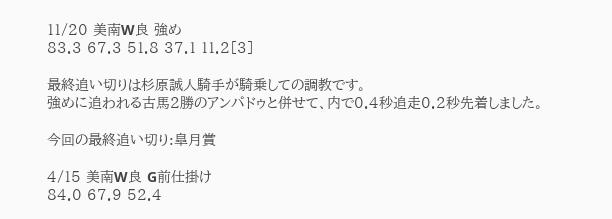11/20 美南W良 強め
83.3 67.3 51.8 37.1 11.2[3]

最終追い切りは杉原誠人騎手が騎乗しての調教です。
強めに追われる古馬2勝のアンパドゥと併せて、内で0.4秒追走0.2秒先着しました。

今回の最終追い切り:皐月賞

4/15 美南W良 G前仕掛け
84.0 67.9 52.4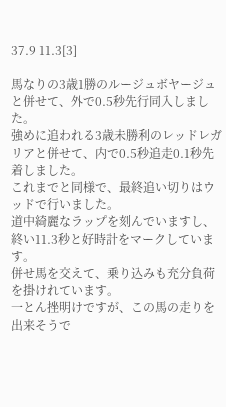37.9 11.3[3]

馬なりの3歳1勝のルージュボヤージュと併せて、外で0.5秒先行同入しました。
強めに追われる3歳未勝利のレッドレガリアと併せて、内で0.5秒追走0.1秒先着しました。
これまでと同様で、最終追い切りはウッドで行いました。
道中綺麗なラップを刻んでいますし、終い11.3秒と好時計をマークしています。
併せ馬を交えて、乗り込みも充分負荷を掛けれています。
一とん挫明けですが、この馬の走りを出来そうで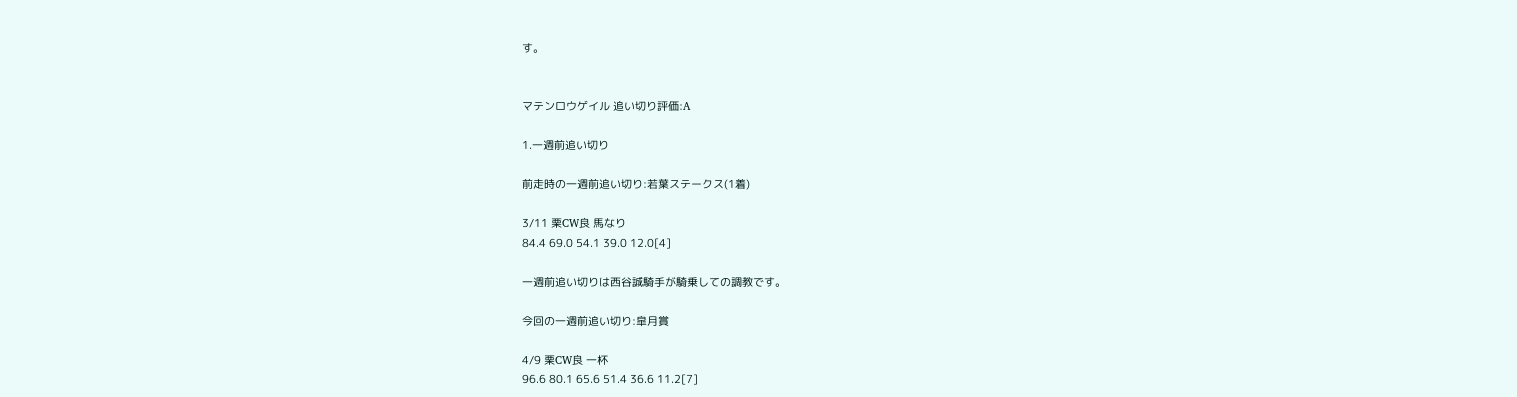す。


マテンロウゲイル 追い切り評価:A

1.一週前追い切り

前走時の一週前追い切り:若葉ステークス(1着)

3/11 栗CW良 馬なり
84.4 69.0 54.1 39.0 12.0[4]

一週前追い切りは西谷誠騎手が騎乗しての調教です。

今回の一週前追い切り:皐月賞

4/9 栗CW良 一杯
96.6 80.1 65.6 51.4 36.6 11.2[7]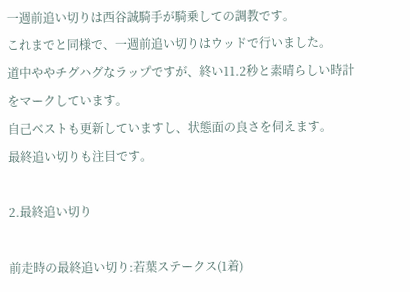一週前追い切りは西谷誠騎手が騎乗しての調教です。
これまでと同様で、一週前追い切りはウッドで行いました。
道中ややチグハグなラップですが、終い11.2秒と素晴らしい時計をマークしています。
自己ベストも更新していますし、状態面の良さを伺えます。
最終追い切りも注目です。

2.最終追い切り

前走時の最終追い切り:若葉ステークス(1着)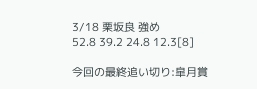3/18 栗坂良 強め
52.8 39.2 24.8 12.3[8]

今回の最終追い切り:皐月賞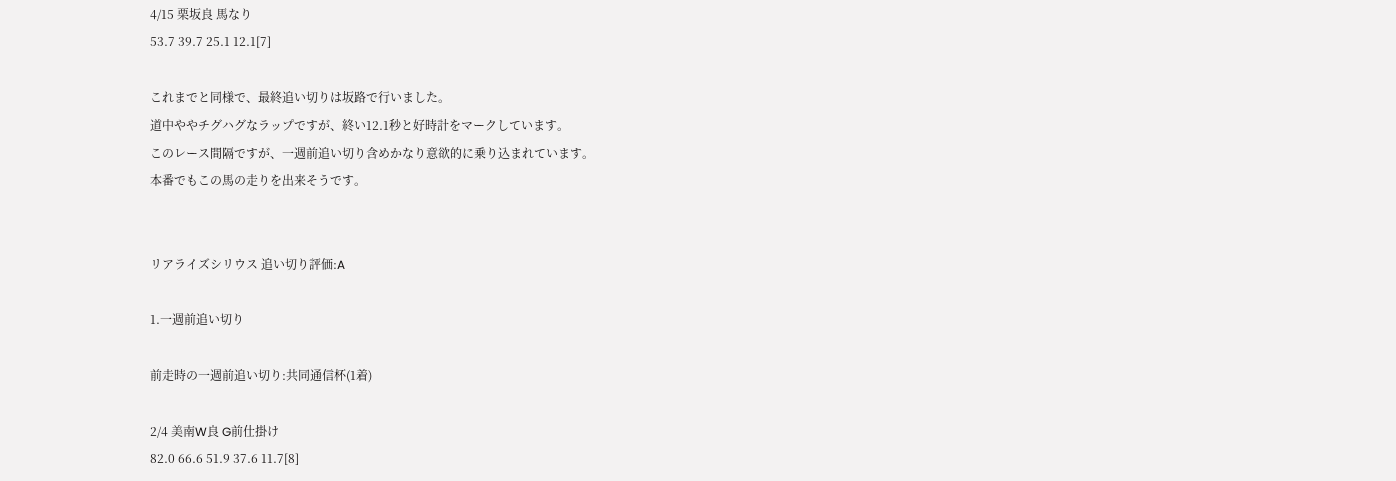4/15 栗坂良 馬なり
53.7 39.7 25.1 12.1[7]

これまでと同様で、最終追い切りは坂路で行いました。
道中ややチグハグなラップですが、終い12.1秒と好時計をマークしています。
このレース間隔ですが、一週前追い切り含めかなり意欲的に乗り込まれています。
本番でもこの馬の走りを出来そうです。


リアライズシリウス 追い切り評価:A

1.一週前追い切り

前走時の一週前追い切り:共同通信杯(1着)

2/4 美南W良 G前仕掛け
82.0 66.6 51.9 37.6 11.7[8]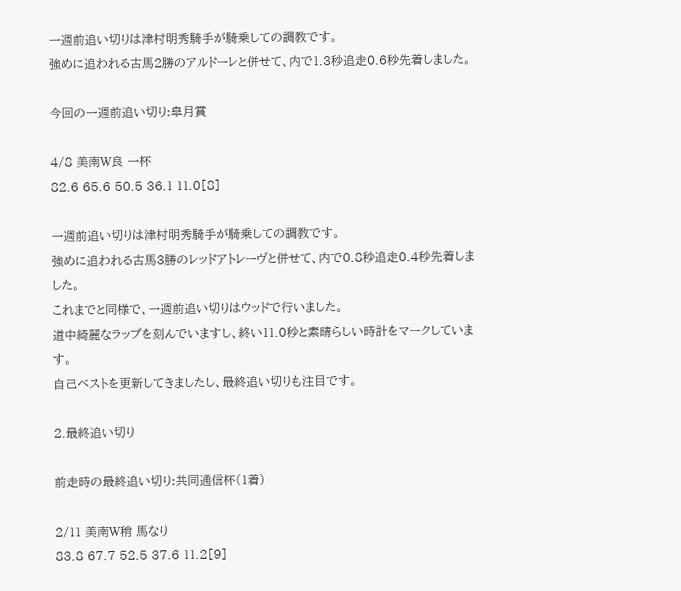一週前追い切りは津村明秀騎手が騎乗しての調教です。
強めに追われる古馬2勝のアルドーレと併せて、内で1.3秒追走0.6秒先着しました。

今回の一週前追い切り:皐月賞

4/8 美南W良 一杯
82.6 65.6 50.5 36.1 11.0[8]

一週前追い切りは津村明秀騎手が騎乗しての調教です。
強めに追われる古馬3勝のレッドアトレーヴと併せて、内で0.8秒追走0.4秒先着しました。
これまでと同様で、一週前追い切りはウッドで行いました。
道中綺麗なラップを刻んでいますし、終い11.0秒と素晴らしい時計をマークしています。
自己ベストを更新してきましたし、最終追い切りも注目です。

2.最終追い切り

前走時の最終追い切り:共同通信杯(1着)

2/11 美南W稍 馬なり
83.8 67.7 52.5 37.6 11.2[9]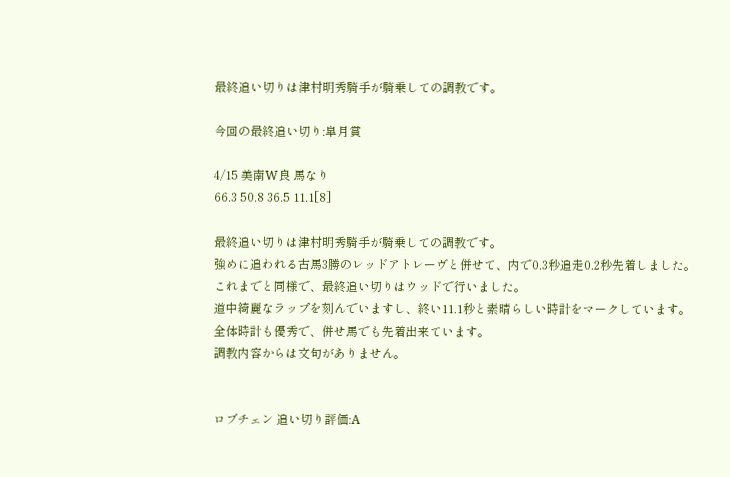最終追い切りは津村明秀騎手が騎乗しての調教です。

今回の最終追い切り:皐月賞

4/15 美南W良 馬なり
66.3 50.8 36.5 11.1[8]

最終追い切りは津村明秀騎手が騎乗しての調教です。
強めに追われる古馬3勝のレッドアトレーヴと併せて、内で0.3秒追走0.2秒先着しました。
これまでと同様で、最終追い切りはウッドで行いました。
道中綺麗なラップを刻んでいますし、終い11.1秒と素晴らしい時計をマークしています。
全体時計も優秀で、併せ馬でも先着出来ています。
調教内容からは文句がありません。


ロブチェン 追い切り評価:A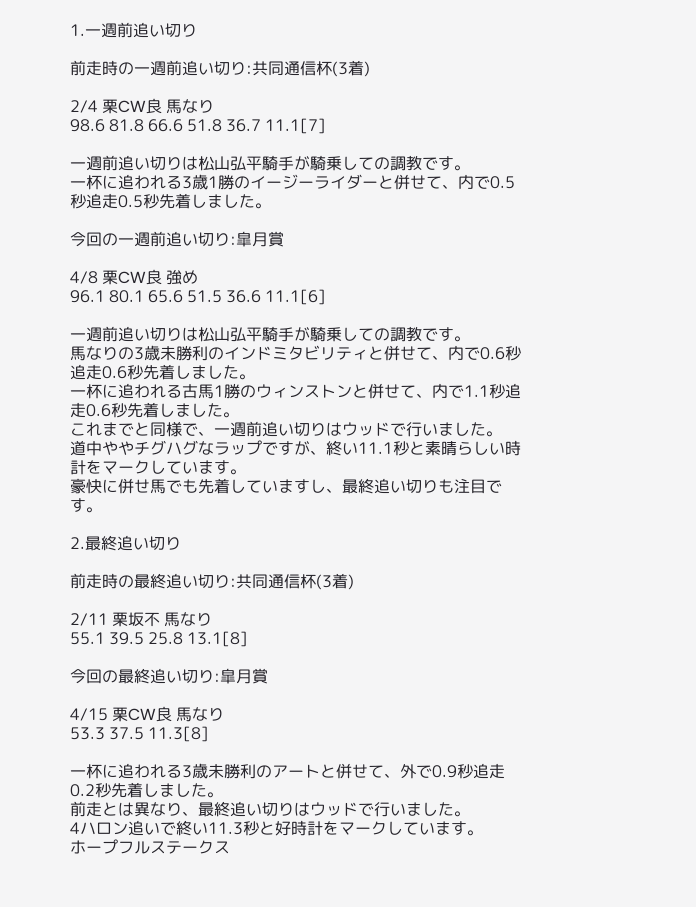1.一週前追い切り

前走時の一週前追い切り:共同通信杯(3着)

2/4 栗CW良 馬なり
98.6 81.8 66.6 51.8 36.7 11.1[7]

一週前追い切りは松山弘平騎手が騎乗しての調教です。
一杯に追われる3歳1勝のイージーライダーと併せて、内で0.5秒追走0.5秒先着しました。

今回の一週前追い切り:皐月賞

4/8 栗CW良 強め
96.1 80.1 65.6 51.5 36.6 11.1[6]

一週前追い切りは松山弘平騎手が騎乗しての調教です。
馬なりの3歳未勝利のインドミタビリティと併せて、内で0.6秒追走0.6秒先着しました。
一杯に追われる古馬1勝のウィンストンと併せて、内で1.1秒追走0.6秒先着しました。
これまでと同様で、一週前追い切りはウッドで行いました。
道中ややチグハグなラップですが、終い11.1秒と素晴らしい時計をマークしています。
豪快に併せ馬でも先着していますし、最終追い切りも注目です。

2.最終追い切り

前走時の最終追い切り:共同通信杯(3着)

2/11 栗坂不 馬なり
55.1 39.5 25.8 13.1[8]

今回の最終追い切り:皐月賞

4/15 栗CW良 馬なり
53.3 37.5 11.3[8]

一杯に追われる3歳未勝利のアートと併せて、外で0.9秒追走0.2秒先着しました。
前走とは異なり、最終追い切りはウッドで行いました。
4ハロン追いで終い11.3秒と好時計をマークしています。
ホープフルステークス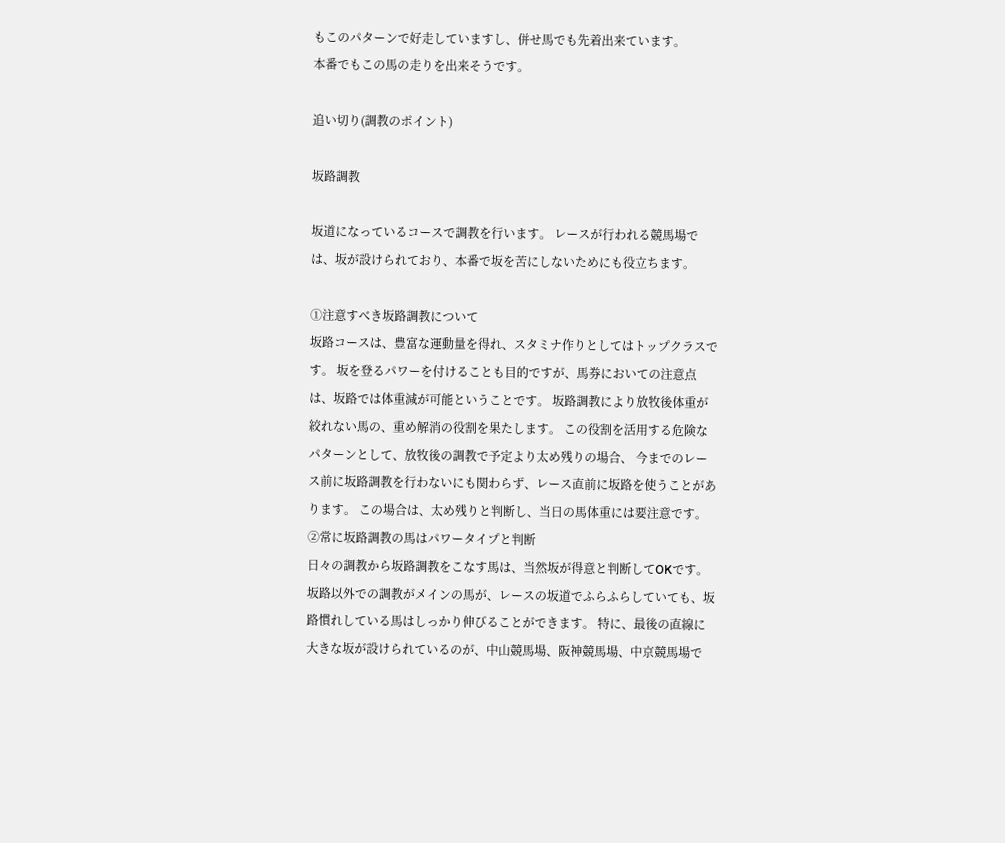もこのパターンで好走していますし、併せ馬でも先着出来ています。
本番でもこの馬の走りを出来そうです。

追い切り(調教のポイント)

坂路調教

坂道になっているコースで調教を行います。 レースが行われる競馬場では、坂が設けられており、本番で坂を苦にしないためにも役立ちます。

①注意すべき坂路調教について
坂路コースは、豊富な運動量を得れ、スタミナ作りとしてはトップクラスです。 坂を登るパワーを付けることも目的ですが、馬券においての注意点は、坂路では体重減が可能ということです。 坂路調教により放牧後体重が絞れない馬の、重め解消の役割を果たします。 この役割を活用する危険なパターンとして、放牧後の調教で予定より太め残りの場合、 今までのレース前に坂路調教を行わないにも関わらず、レース直前に坂路を使うことがあります。 この場合は、太め残りと判断し、当日の馬体重には要注意です。
②常に坂路調教の馬はパワータイプと判断
日々の調教から坂路調教をこなす馬は、当然坂が得意と判断してOKです。 坂路以外での調教がメインの馬が、レースの坂道でふらふらしていても、坂路慣れしている馬はしっかり伸びることができます。 特に、最後の直線に大きな坂が設けられているのが、中山競馬場、阪神競馬場、中京競馬場で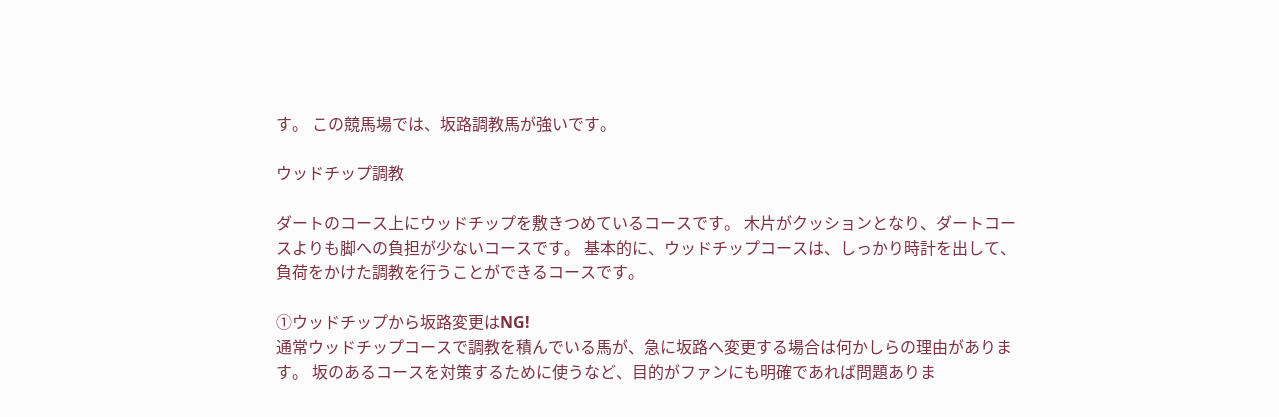す。 この競馬場では、坂路調教馬が強いです。

ウッドチップ調教

ダートのコース上にウッドチップを敷きつめているコースです。 木片がクッションとなり、ダートコースよりも脚への負担が少ないコースです。 基本的に、ウッドチップコースは、しっかり時計を出して、負荷をかけた調教を行うことができるコースです。

①ウッドチップから坂路変更はNG!
通常ウッドチップコースで調教を積んでいる馬が、急に坂路へ変更する場合は何かしらの理由があります。 坂のあるコースを対策するために使うなど、目的がファンにも明確であれば問題ありま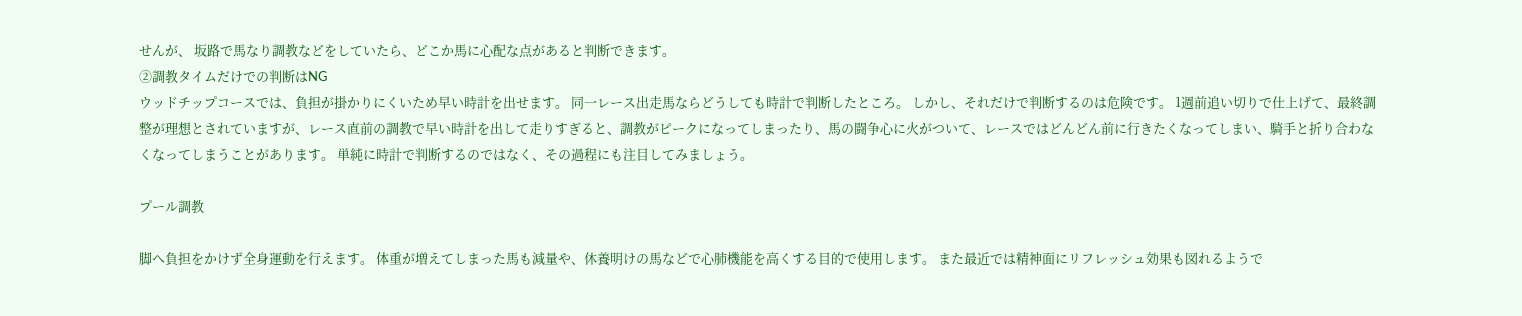せんが、 坂路で馬なり調教などをしていたら、どこか馬に心配な点があると判断できます。
②調教タイムだけでの判断はNG
ウッドチップコースでは、負担が掛かりにくいため早い時計を出せます。 同一レース出走馬ならどうしても時計で判断したところ。 しかし、それだけで判断するのは危険です。 1週前追い切りで仕上げて、最終調整が理想とされていますが、レース直前の調教で早い時計を出して走りすぎると、調教がピークになってしまったり、馬の闘争心に火がついて、レースではどんどん前に行きたくなってしまい、騎手と折り合わなくなってしまうことがあります。 単純に時計で判断するのではなく、その過程にも注目してみましょう。

プール調教

脚へ負担をかけず全身運動を行えます。 体重が増えてしまった馬も減量や、休養明けの馬などで心肺機能を高くする目的で使用します。 また最近では精神面にリフレッシュ効果も図れるようで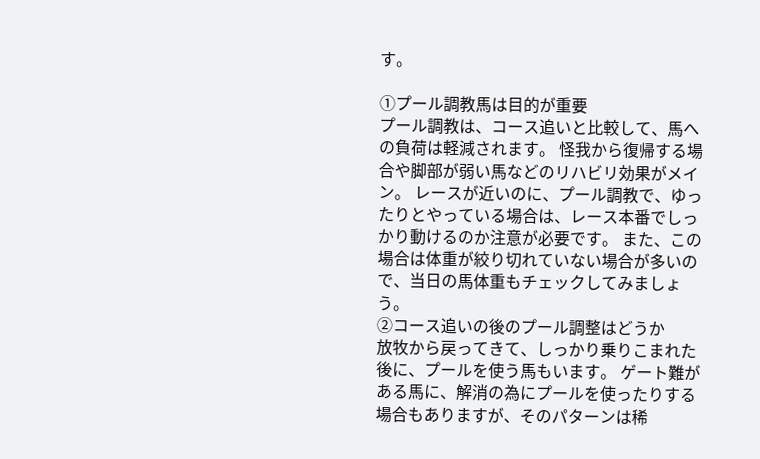す。

①プール調教馬は目的が重要
プール調教は、コース追いと比較して、馬への負荷は軽減されます。 怪我から復帰する場合や脚部が弱い馬などのリハビリ効果がメイン。 レースが近いのに、プール調教で、ゆったりとやっている場合は、レース本番でしっかり動けるのか注意が必要です。 また、この場合は体重が絞り切れていない場合が多いので、当日の馬体重もチェックしてみましょう。
②コース追いの後のプール調整はどうか
放牧から戻ってきて、しっかり乗りこまれた後に、プールを使う馬もいます。 ゲート難がある馬に、解消の為にプールを使ったりする場合もありますが、そのパターンは稀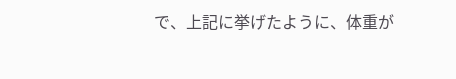で、上記に挙げたように、体重が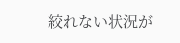絞れない状況が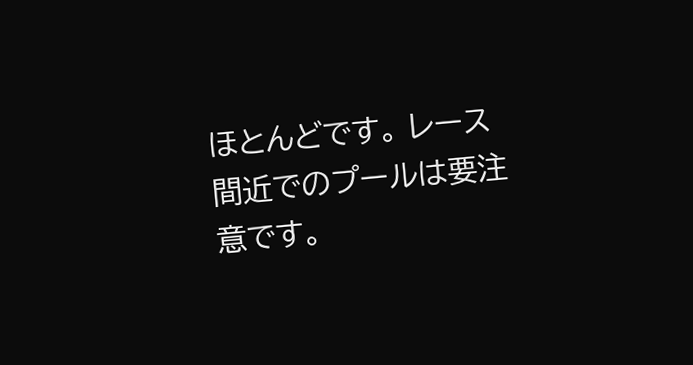ほとんどです。 レース間近でのプールは要注意です。